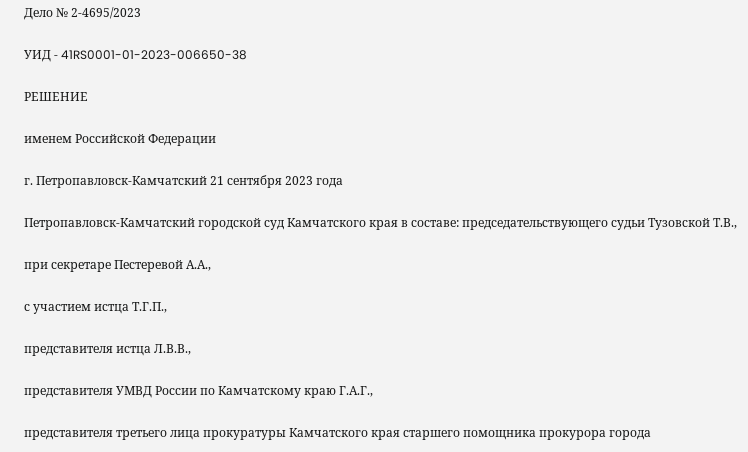Дело № 2-4695/2023

УИД - 41RS0001-01-2023-006650-38

РЕШЕНИЕ

именем Российской Федерации

г. Петропавловск-Камчатский 21 сентября 2023 года

Петропавловск-Камчатский городской суд Камчатского края в составе: председательствующего судьи Тузовской Т.В.,

при секретаре Пестеревой А.А.,

с участием истца Т.Г.П.,

представителя истца Л.В.В.,

представителя УМВД России по Камчатскому краю Г.А.Г.,

представителя третьего лица прокуратуры Камчатского края старшего помощника прокурора города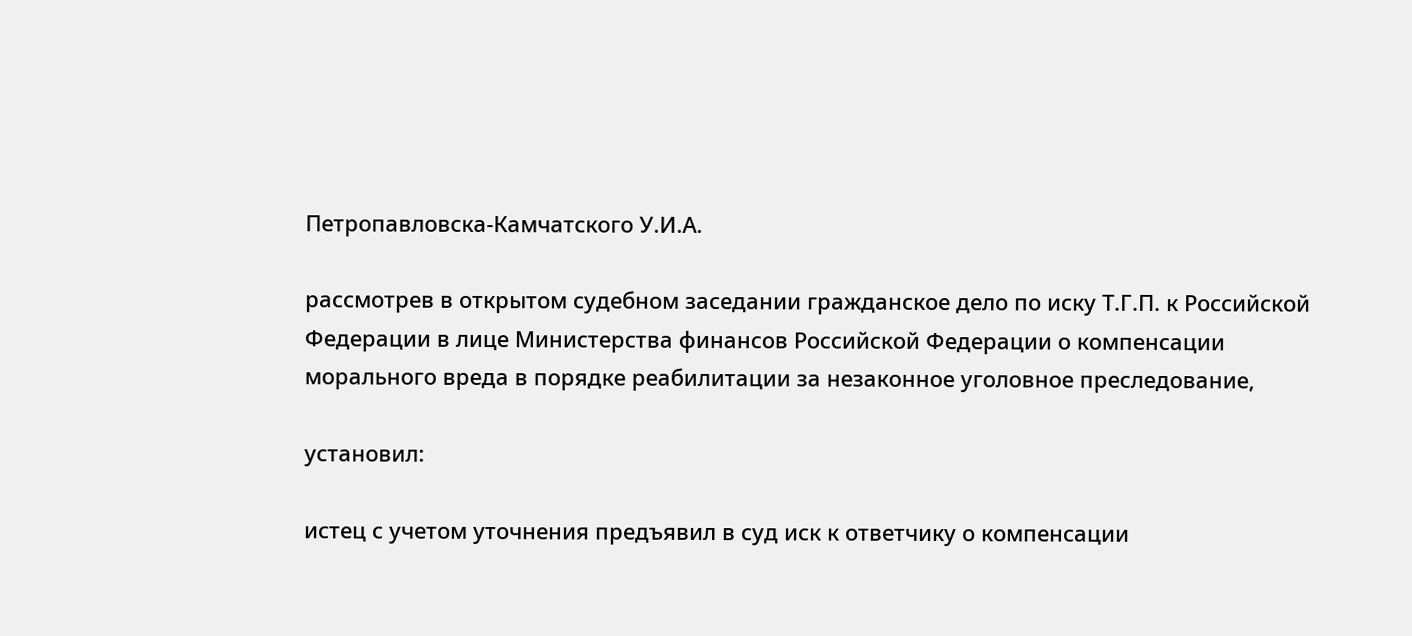Петропавловска-Камчатского У.И.А.

рассмотрев в открытом судебном заседании гражданское дело по иску Т.Г.П. к Российской Федерации в лице Министерства финансов Российской Федерации о компенсации морального вреда в порядке реабилитации за незаконное уголовное преследование,

установил:

истец с учетом уточнения предъявил в суд иск к ответчику о компенсации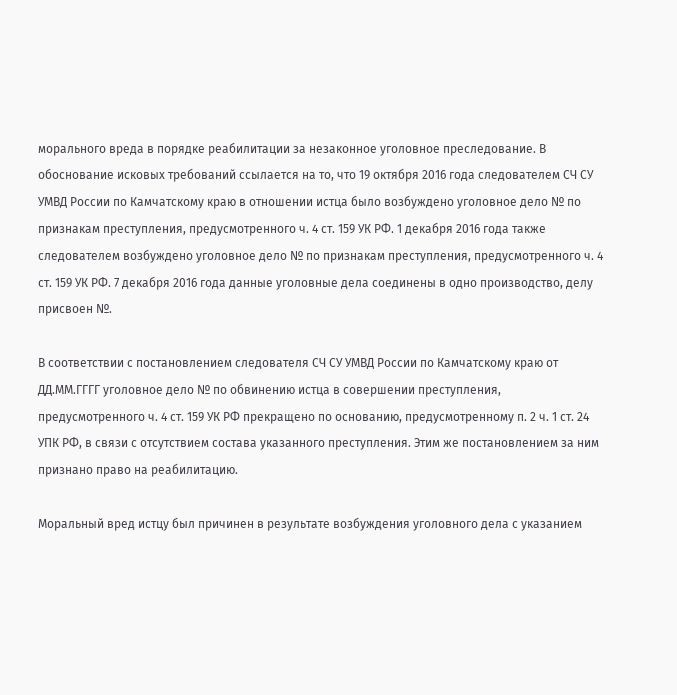морального вреда в порядке реабилитации за незаконное уголовное преследование. В обоснование исковых требований ссылается на то, что 19 октября 2016 года следователем СЧ СУ УМВД России по Камчатскому краю в отношении истца было возбуждено уголовное дело № по признакам преступления, предусмотренного ч. 4 ст. 159 УК РФ. 1 декабря 2016 года также следователем возбуждено уголовное дело № по признакам преступления, предусмотренного ч. 4 ст. 159 УК РФ. 7 декабря 2016 года данные уголовные дела соединены в одно производство, делу присвоен №.

В соответствии с постановлением следователя СЧ СУ УМВД России по Камчатскому краю от ДД.ММ.ГГГГ уголовное дело № по обвинению истца в совершении преступления, предусмотренного ч. 4 ст. 159 УК РФ прекращено по основанию, предусмотренному п. 2 ч. 1 ст. 24 УПК РФ, в связи с отсутствием состава указанного преступления. Этим же постановлением за ним признано право на реабилитацию.

Моральный вред истцу был причинен в результате возбуждения уголовного дела с указанием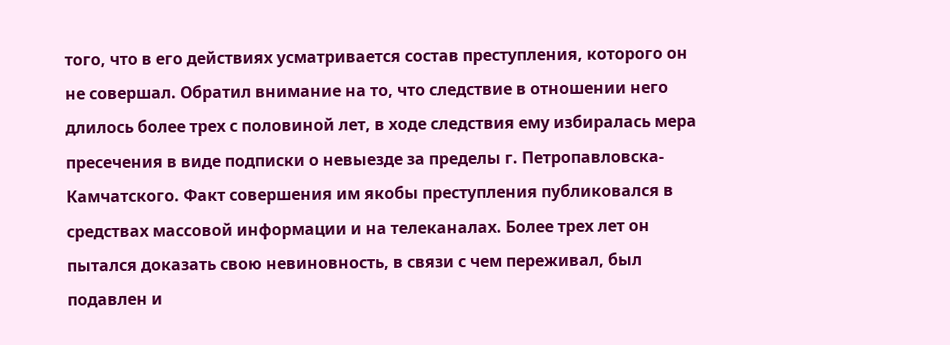того, что в его действиях усматривается состав преступления, которого он не совершал. Обратил внимание на то, что следствие в отношении него длилось более трех с половиной лет, в ходе следствия ему избиралась мера пресечения в виде подписки о невыезде за пределы г. Петропавловска-Камчатского. Факт совершения им якобы преступления публиковался в средствах массовой информации и на телеканалах. Более трех лет он пытался доказать свою невиновность, в связи с чем переживал, был подавлен и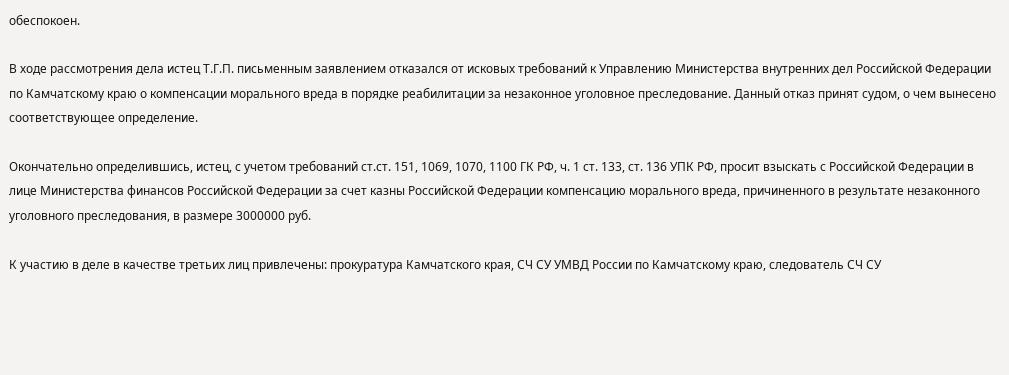обеспокоен.

В ходе рассмотрения дела истец Т.Г.П. письменным заявлением отказался от исковых требований к Управлению Министерства внутренних дел Российской Федерации по Камчатскому краю о компенсации морального вреда в порядке реабилитации за незаконное уголовное преследование. Данный отказ принят судом, о чем вынесено соответствующее определение.

Окончательно определившись, истец, с учетом требований ст.ст. 151, 1069, 1070, 1100 ГК РФ, ч. 1 ст. 133, ст. 136 УПК РФ, просит взыскать с Российской Федерации в лице Министерства финансов Российской Федерации за счет казны Российской Федерации компенсацию морального вреда, причиненного в результате незаконного уголовного преследования, в размере 3000000 руб.

К участию в деле в качестве третьих лиц привлечены: прокуратура Камчатского края, СЧ СУ УМВД России по Камчатскому краю, следователь СЧ СУ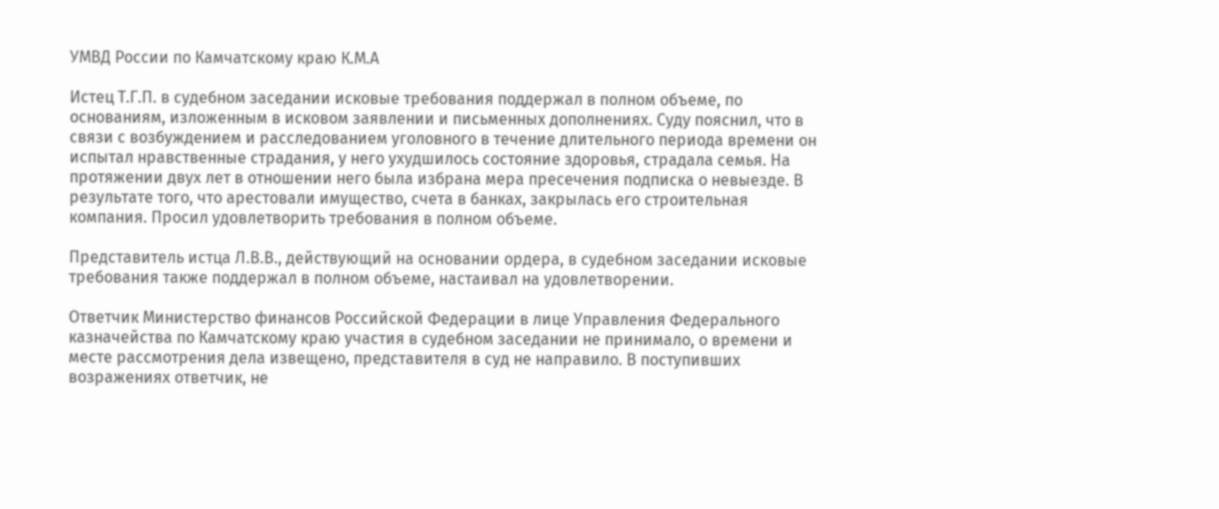УМВД России по Камчатскому краю К.М.А

Истец Т.Г.П. в судебном заседании исковые требования поддержал в полном объеме, по основаниям, изложенным в исковом заявлении и письменных дополнениях. Суду пояснил, что в связи с возбуждением и расследованием уголовного в течение длительного периода времени он испытал нравственные страдания, у него ухудшилось состояние здоровья, страдала семья. На протяжении двух лет в отношении него была избрана мера пресечения подписка о невыезде. В результате того, что арестовали имущество, счета в банках, закрылась его строительная компания. Просил удовлетворить требования в полном объеме.

Представитель истца Л.В.В., действующий на основании ордера, в судебном заседании исковые требования также поддержал в полном объеме, настаивал на удовлетворении.

Ответчик Министерство финансов Российской Федерации в лице Управления Федерального казначейства по Камчатскому краю участия в судебном заседании не принимало, о времени и месте рассмотрения дела извещено, представителя в суд не направило. В поступивших возражениях ответчик, не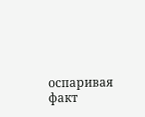оспаривая факт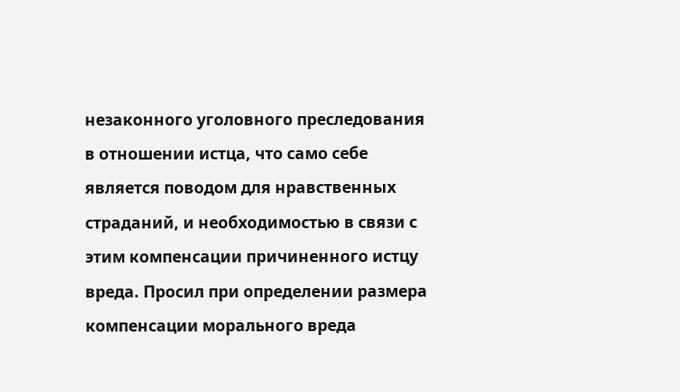незаконного уголовного преследования в отношении истца, что само себе является поводом для нравственных страданий, и необходимостью в связи с этим компенсации причиненного истцу вреда. Просил при определении размера компенсации морального вреда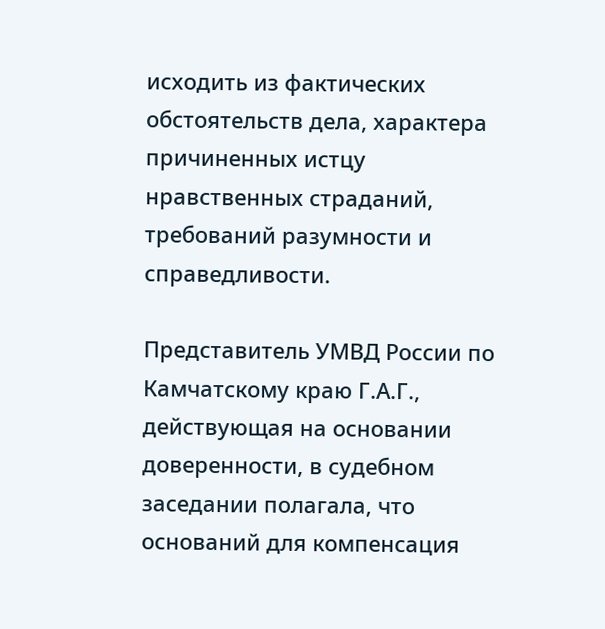исходить из фактических обстоятельств дела, характера причиненных истцу нравственных страданий, требований разумности и справедливости.

Представитель УМВД России по Камчатскому краю Г.А.Г., действующая на основании доверенности, в судебном заседании полагала, что оснований для компенсация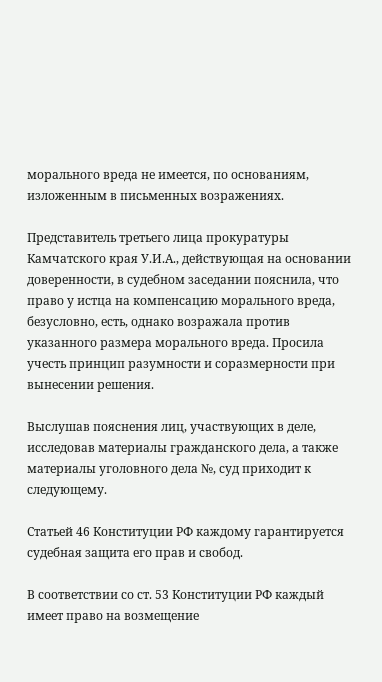морального вреда не имеется, по основаниям, изложенным в письменных возражениях.

Представитель третьего лица прокуратуры Камчатского края У.И.А., действующая на основании доверенности, в судебном заседании пояснила, что право у истца на компенсацию морального вреда, безусловно, есть, однако возражала против указанного размера морального вреда. Просила учесть принцип разумности и соразмерности при вынесении решения.

Выслушав пояснения лиц, участвующих в деле, исследовав материалы гражданского дела, а также материалы уголовного дела №, суд приходит к следующему.

Статьей 46 Конституции РФ каждому гарантируется судебная защита его прав и свобод.

В соответствии со ст. 53 Конституции РФ каждый имеет право на возмещение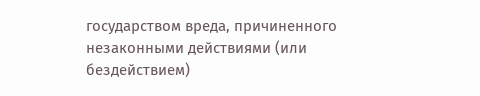государством вреда, причиненного незаконными действиями (или бездействием)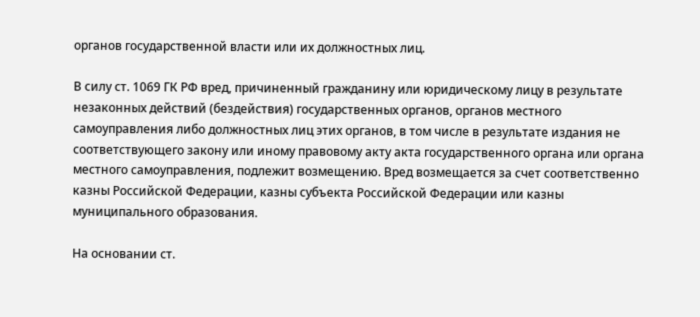органов государственной власти или их должностных лиц.

В силу ст. 1069 ГК РФ вред, причиненный гражданину или юридическому лицу в результате незаконных действий (бездействия) государственных органов, органов местного самоуправления либо должностных лиц этих органов, в том числе в результате издания не соответствующего закону или иному правовому акту акта государственного органа или органа местного самоуправления, подлежит возмещению. Вред возмещается за счет соответственно казны Российской Федерации, казны субъекта Российской Федерации или казны муниципального образования.

На основании ст.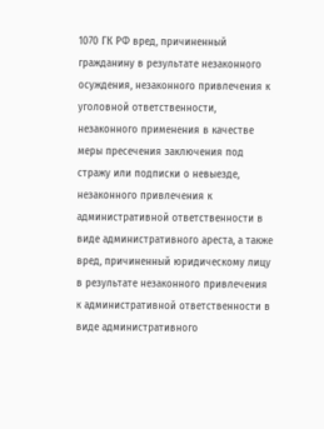1070 ГК РФ вред, причиненный гражданину в результате незаконного осуждения, незаконного привлечения к уголовной ответственности, незаконного применения в качестве меры пресечения заключения под стражу или подписки о невыезде, незаконного привлечения к административной ответственности в виде административного ареста, а также вред, причиненный юридическому лицу в результате незаконного привлечения к административной ответственности в виде административного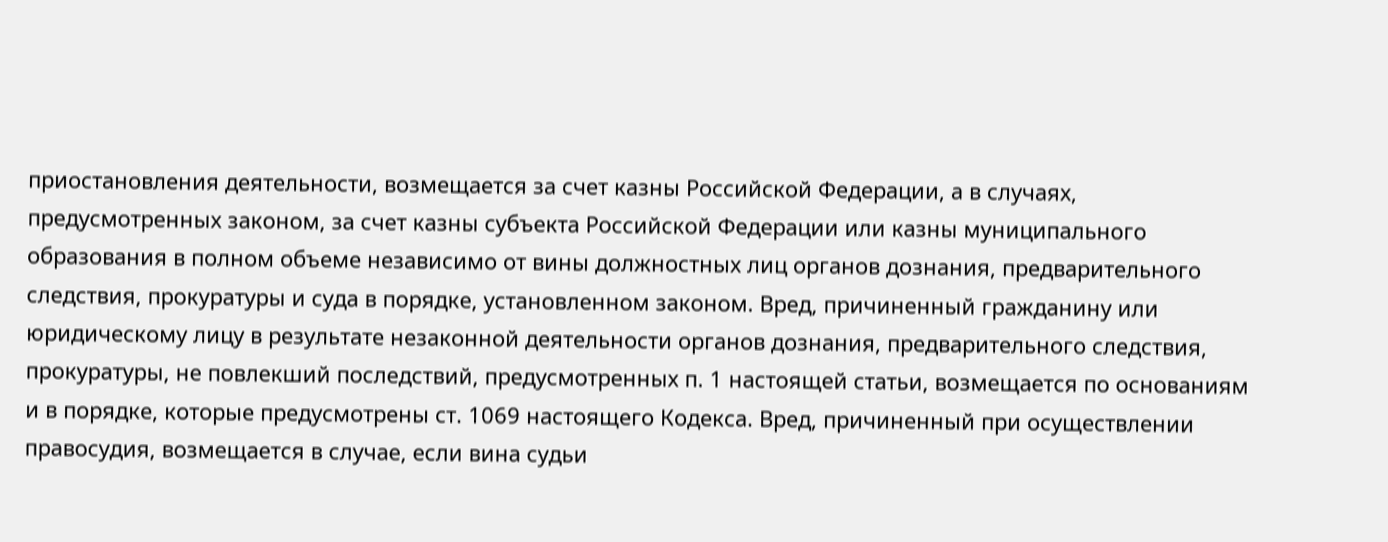приостановления деятельности, возмещается за счет казны Российской Федерации, а в случаях, предусмотренных законом, за счет казны субъекта Российской Федерации или казны муниципального образования в полном объеме независимо от вины должностных лиц органов дознания, предварительного следствия, прокуратуры и суда в порядке, установленном законом. Вред, причиненный гражданину или юридическому лицу в результате незаконной деятельности органов дознания, предварительного следствия, прокуратуры, не повлекший последствий, предусмотренных п. 1 настоящей статьи, возмещается по основаниям и в порядке, которые предусмотрены ст. 1069 настоящего Кодекса. Вред, причиненный при осуществлении правосудия, возмещается в случае, если вина судьи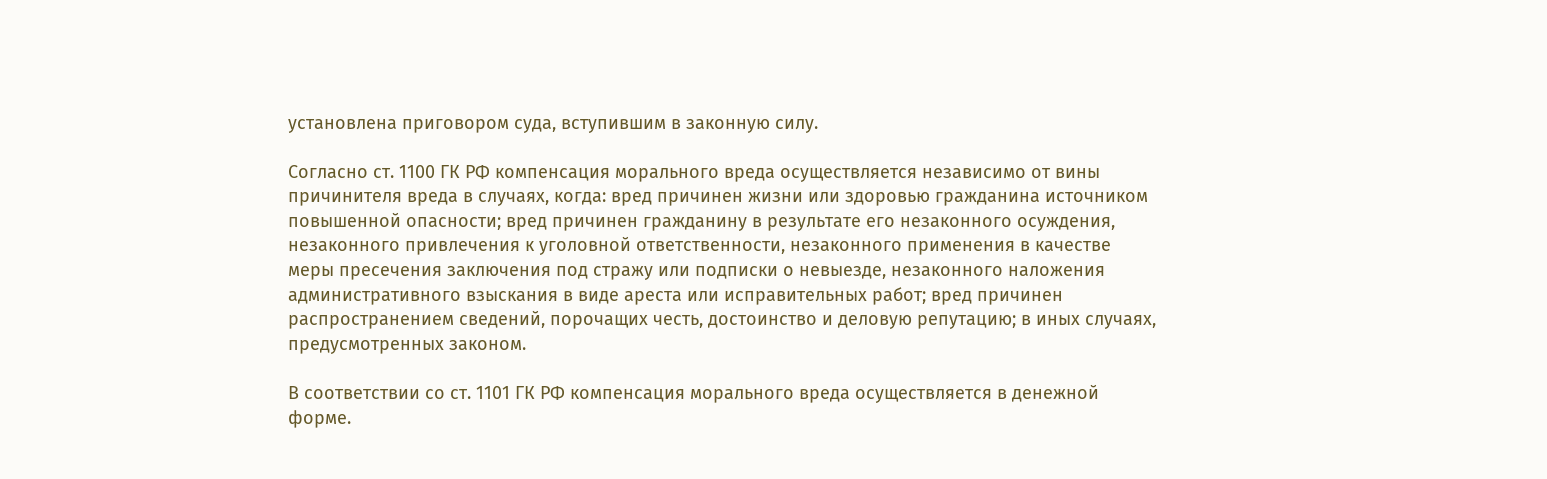установлена приговором суда, вступившим в законную силу.

Согласно ст. 1100 ГК РФ компенсация морального вреда осуществляется независимо от вины причинителя вреда в случаях, когда: вред причинен жизни или здоровью гражданина источником повышенной опасности; вред причинен гражданину в результате его незаконного осуждения, незаконного привлечения к уголовной ответственности, незаконного применения в качестве меры пресечения заключения под стражу или подписки о невыезде, незаконного наложения административного взыскания в виде ареста или исправительных работ; вред причинен распространением сведений, порочащих честь, достоинство и деловую репутацию; в иных случаях, предусмотренных законом.

В соответствии со ст. 1101 ГК РФ компенсация морального вреда осуществляется в денежной форме.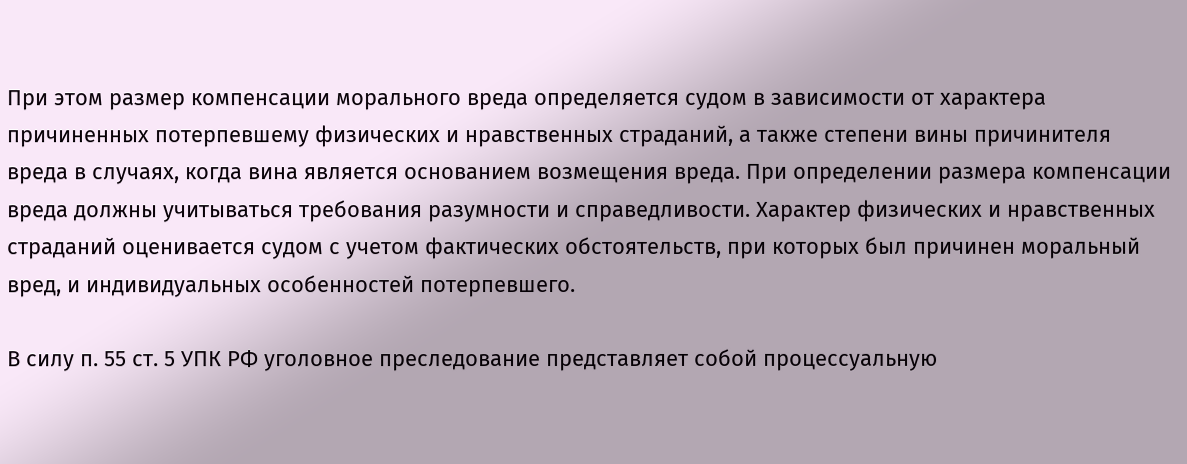При этом размер компенсации морального вреда определяется судом в зависимости от характера причиненных потерпевшему физических и нравственных страданий, а также степени вины причинителя вреда в случаях, когда вина является основанием возмещения вреда. При определении размера компенсации вреда должны учитываться требования разумности и справедливости. Характер физических и нравственных страданий оценивается судом с учетом фактических обстоятельств, при которых был причинен моральный вред, и индивидуальных особенностей потерпевшего.

В силу п. 55 ст. 5 УПК РФ уголовное преследование представляет собой процессуальную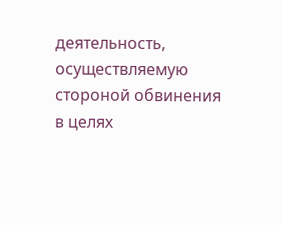деятельность, осуществляемую стороной обвинения в целях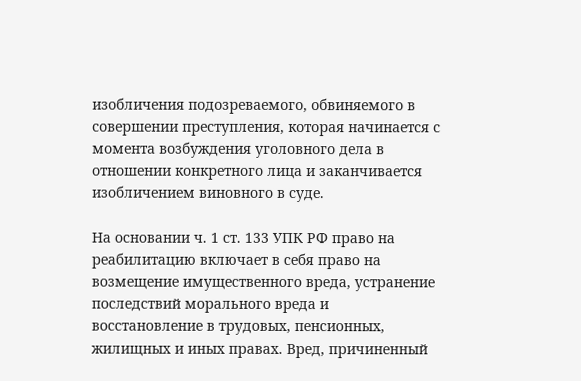изобличения подозреваемого, обвиняемого в совершении преступления, которая начинается с момента возбуждения уголовного дела в отношении конкретного лица и заканчивается изобличением виновного в суде.

На основании ч. 1 ст. 133 УПК РФ право на реабилитацию включает в себя право на возмещение имущественного вреда, устранение последствий морального вреда и восстановление в трудовых, пенсионных, жилищных и иных правах. Вред, причиненный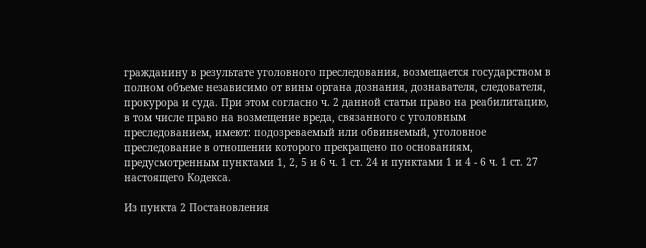гражданину в результате уголовного преследования, возмещается государством в полном объеме независимо от вины органа дознания, дознавателя, следователя, прокурора и суда. При этом согласно ч. 2 данной статьи право на реабилитацию, в том числе право на возмещение вреда, связанного с уголовным преследованием, имеют: подозреваемый или обвиняемый, уголовное преследование в отношении которого прекращено по основаниям, предусмотренным пунктами 1, 2, 5 и 6 ч. 1 ст. 24 и пунктами 1 и 4 - 6 ч. 1 ст. 27 настоящего Кодекса.

Из пункта 2 Постановления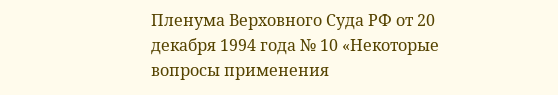Пленума Верховного Суда РФ от 20 декабря 1994 года № 10 «Некоторые вопросы применения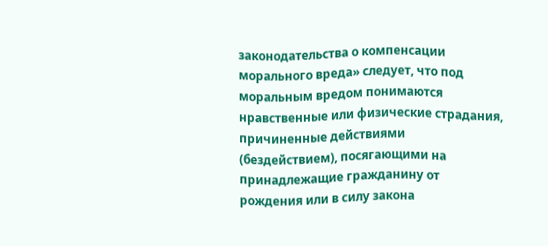законодательства о компенсации морального вреда» следует, что под моральным вредом понимаются нравственные или физические страдания, причиненные действиями (бездействием), посягающими на принадлежащие гражданину от рождения или в силу закона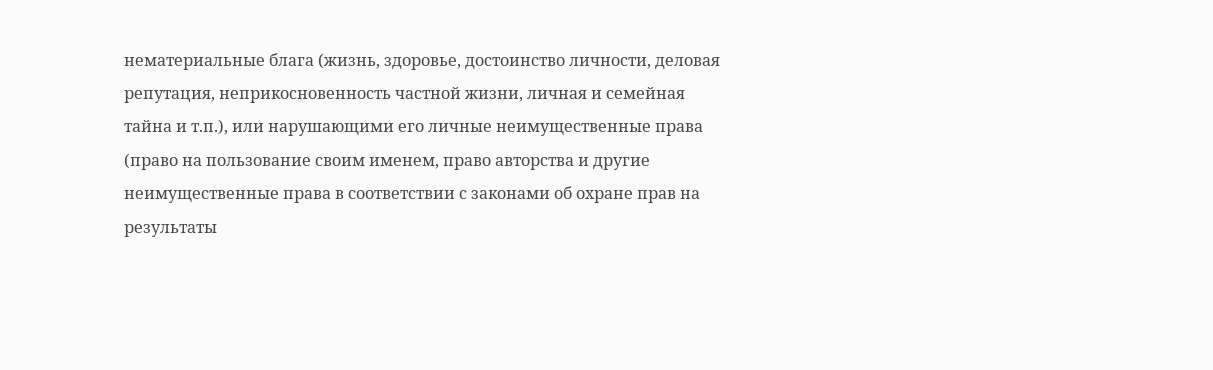нематериальные блага (жизнь, здоровье, достоинство личности, деловая репутация, неприкосновенность частной жизни, личная и семейная тайна и т.п.), или нарушающими его личные неимущественные права (право на пользование своим именем, право авторства и другие неимущественные права в соответствии с законами об охране прав на результаты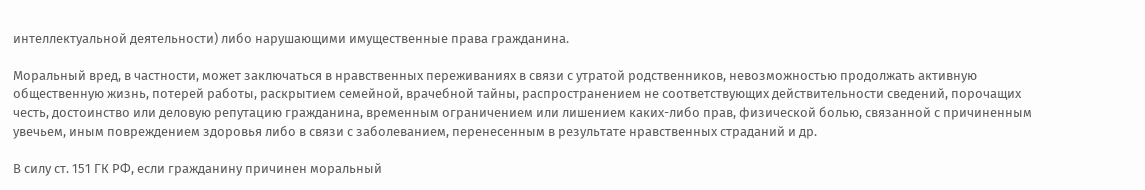интеллектуальной деятельности) либо нарушающими имущественные права гражданина.

Моральный вред, в частности, может заключаться в нравственных переживаниях в связи с утратой родственников, невозможностью продолжать активную общественную жизнь, потерей работы, раскрытием семейной, врачебной тайны, распространением не соответствующих действительности сведений, порочащих честь, достоинство или деловую репутацию гражданина, временным ограничением или лишением каких-либо прав, физической болью, связанной с причиненным увечьем, иным повреждением здоровья либо в связи с заболеванием, перенесенным в результате нравственных страданий и др.

В силу ст. 151 ГК РФ, если гражданину причинен моральный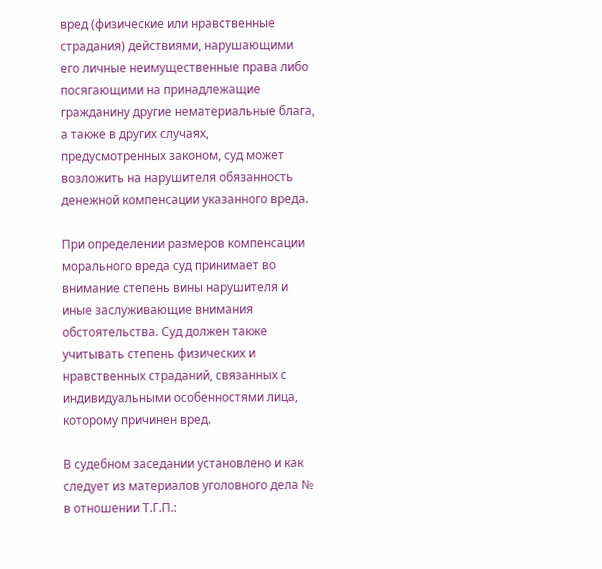вред (физические или нравственные страдания) действиями, нарушающими его личные неимущественные права либо посягающими на принадлежащие гражданину другие нематериальные блага, а также в других случаях, предусмотренных законом, суд может возложить на нарушителя обязанность денежной компенсации указанного вреда.

При определении размеров компенсации морального вреда суд принимает во внимание степень вины нарушителя и иные заслуживающие внимания обстоятельства. Суд должен также учитывать степень физических и нравственных страданий, связанных с индивидуальными особенностями лица, которому причинен вред.

В судебном заседании установлено и как следует из материалов уголовного дела № в отношении Т.Г.П.: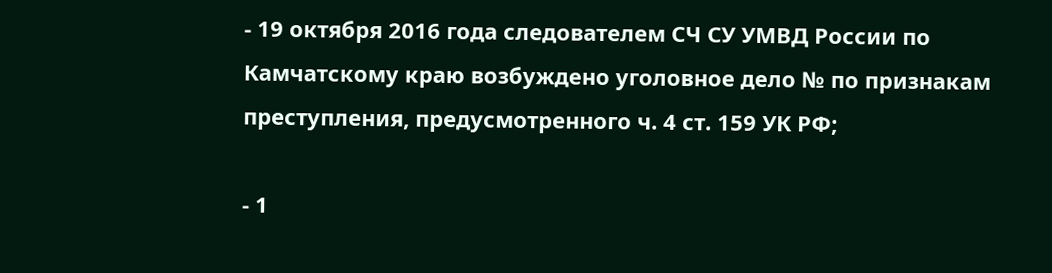- 19 октября 2016 года следователем СЧ СУ УМВД России по Камчатскому краю возбуждено уголовное дело № по признакам преступления, предусмотренного ч. 4 ст. 159 УК РФ;

- 1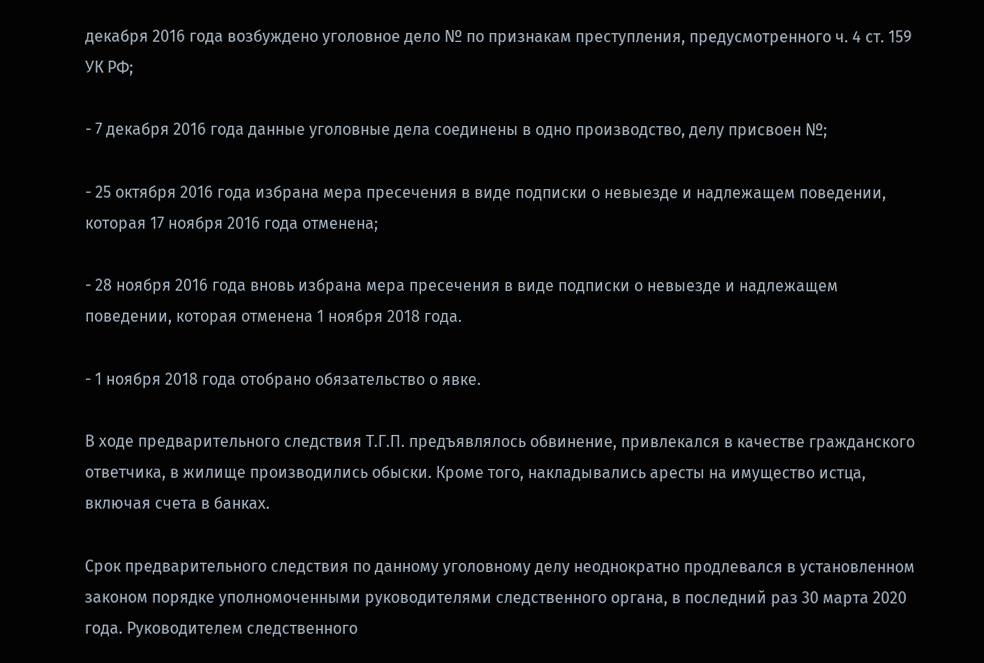декабря 2016 года возбуждено уголовное дело № по признакам преступления, предусмотренного ч. 4 ст. 159 УК РФ;

- 7 декабря 2016 года данные уголовные дела соединены в одно производство, делу присвоен №;

- 25 октября 2016 года избрана мера пресечения в виде подписки о невыезде и надлежащем поведении, которая 17 ноября 2016 года отменена;

- 28 ноября 2016 года вновь избрана мера пресечения в виде подписки о невыезде и надлежащем поведении, которая отменена 1 ноября 2018 года.

- 1 ноября 2018 года отобрано обязательство о явке.

В ходе предварительного следствия Т.Г.П. предъявлялось обвинение, привлекался в качестве гражданского ответчика, в жилище производились обыски. Кроме того, накладывались аресты на имущество истца, включая счета в банках.

Срок предварительного следствия по данному уголовному делу неоднократно продлевался в установленном законом порядке уполномоченными руководителями следственного органа, в последний раз 30 марта 2020 года. Руководителем следственного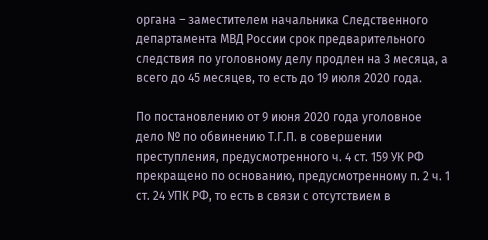органа – заместителем начальника Следственного департамента МВД России срок предварительного следствия по уголовному делу продлен на 3 месяца, а всего до 45 месяцев, то есть до 19 июля 2020 года.

По постановлению от 9 июня 2020 года уголовное дело № по обвинению Т.Г.П. в совершении преступления, предусмотренного ч. 4 ст. 159 УК РФ прекращено по основанию, предусмотренному п. 2 ч. 1 ст. 24 УПК РФ, то есть в связи с отсутствием в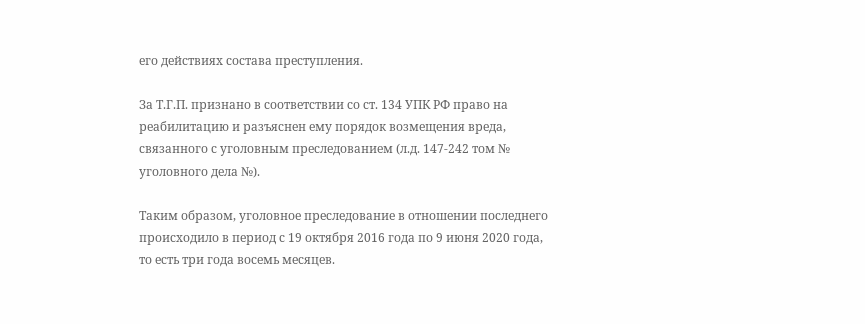его действиях состава преступления.

За Т.Г.П. признано в соответствии со ст. 134 УПК РФ право на реабилитацию и разъяснен ему порядок возмещения вреда, связанного с уголовным преследованием (л.д. 147-242 том № уголовного дела №).

Таким образом, уголовное преследование в отношении последнего происходило в период с 19 октября 2016 года по 9 июня 2020 года, то есть три года восемь месяцев.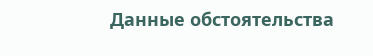Данные обстоятельства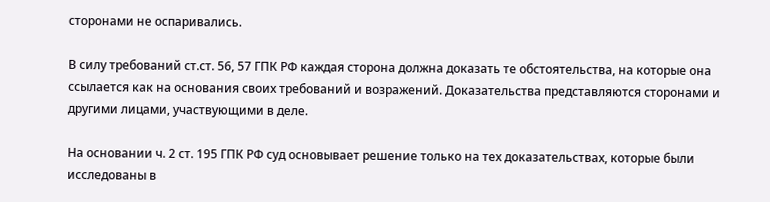сторонами не оспаривались.

В силу требований ст.ст. 56, 57 ГПК РФ каждая сторона должна доказать те обстоятельства, на которые она ссылается как на основания своих требований и возражений. Доказательства представляются сторонами и другими лицами, участвующими в деле.

На основании ч. 2 ст. 195 ГПК РФ суд основывает решение только на тех доказательствах, которые были исследованы в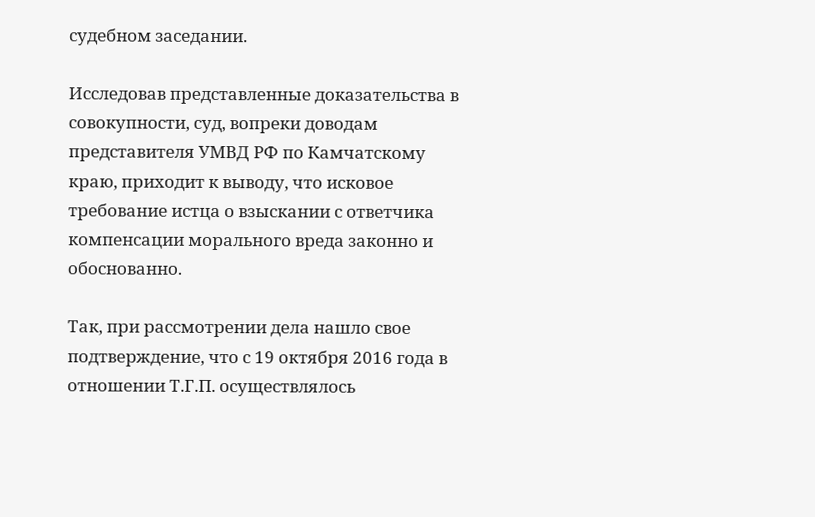судебном заседании.

Исследовав представленные доказательства в совокупности, суд, вопреки доводам представителя УМВД РФ по Камчатскому краю, приходит к выводу, что исковое требование истца о взыскании с ответчика компенсации морального вреда законно и обоснованно.

Так, при рассмотрении дела нашло свое подтверждение, что с 19 октября 2016 года в отношении Т.Г.П. осуществлялось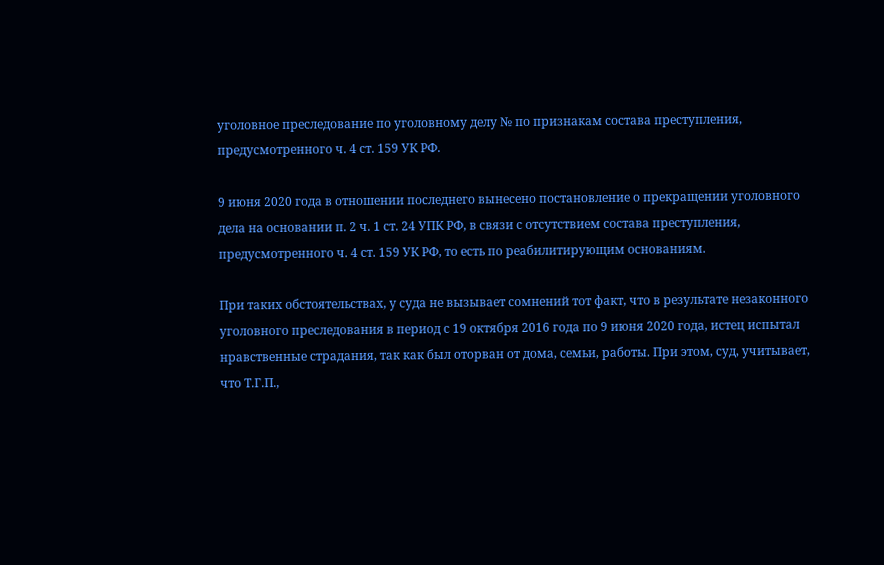уголовное преследование по уголовному делу № по признакам состава преступления, предусмотренного ч. 4 ст. 159 УК РФ.

9 июня 2020 года в отношении последнего вынесено постановление о прекращении уголовного дела на основании п. 2 ч. 1 ст. 24 УПК РФ, в связи с отсутствием состава преступления, предусмотренного ч. 4 ст. 159 УК РФ, то есть по реабилитирующим основаниям.

При таких обстоятельствах, у суда не вызывает сомнений тот факт, что в результате незаконного уголовного преследования в период с 19 октября 2016 года по 9 июня 2020 года, истец испытал нравственные страдания, так как был оторван от дома, семьи, работы. При этом, суд, учитывает, что Т.Г.П.,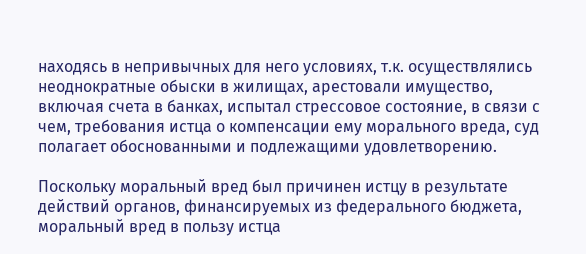находясь в непривычных для него условиях, т.к. осуществлялись неоднократные обыски в жилищах, арестовали имущество, включая счета в банках, испытал стрессовое состояние, в связи с чем, требования истца о компенсации ему морального вреда, суд полагает обоснованными и подлежащими удовлетворению.

Поскольку моральный вред был причинен истцу в результате действий органов, финансируемых из федерального бюджета, моральный вред в пользу истца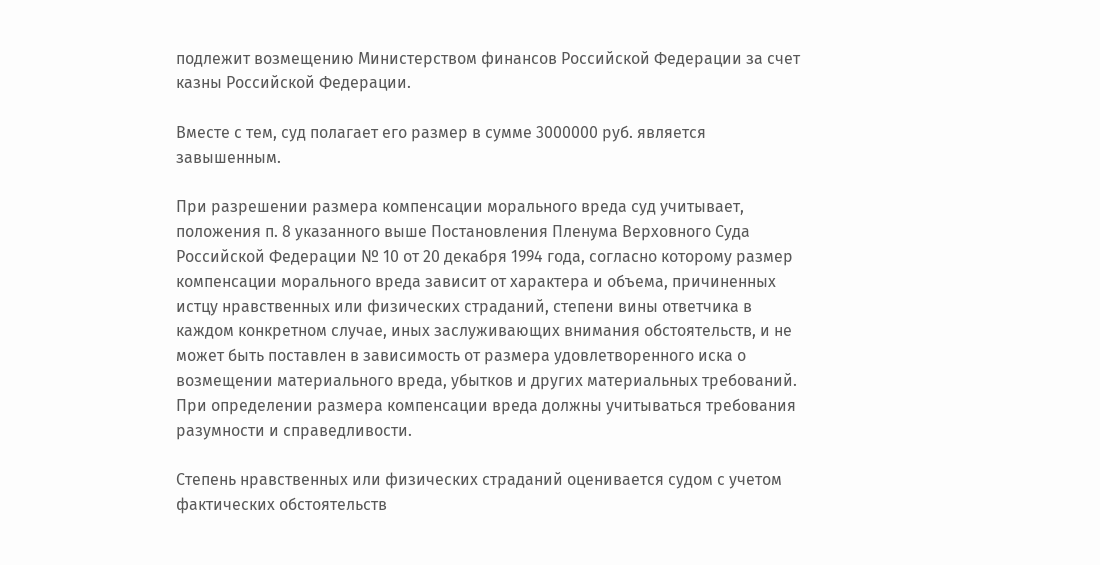подлежит возмещению Министерством финансов Российской Федерации за счет казны Российской Федерации.

Вместе с тем, суд полагает его размер в сумме 3000000 руб. является завышенным.

При разрешении размера компенсации морального вреда суд учитывает, положения п. 8 указанного выше Постановления Пленума Верховного Суда Российской Федерации № 10 от 20 декабря 1994 года, согласно которому размер компенсации морального вреда зависит от характера и объема, причиненных истцу нравственных или физических страданий, степени вины ответчика в каждом конкретном случае, иных заслуживающих внимания обстоятельств, и не может быть поставлен в зависимость от размера удовлетворенного иска о возмещении материального вреда, убытков и других материальных требований. При определении размера компенсации вреда должны учитываться требования разумности и справедливости.

Степень нравственных или физических страданий оценивается судом с учетом фактических обстоятельств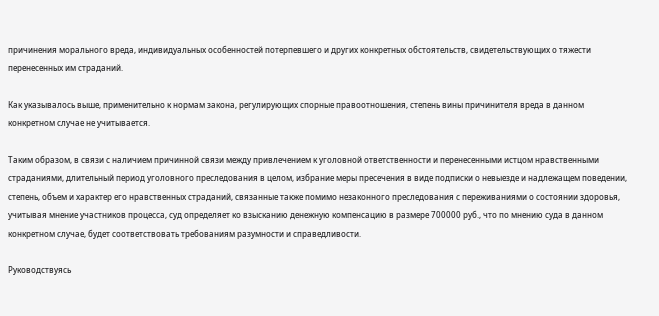причинения морального вреда, индивидуальных особенностей потерпевшего и других конкретных обстоятельств, свидетельствующих о тяжести перенесенных им страданий.

Как указывалось выше, применительно к нормам закона, регулирующих спорные правоотношения, степень вины причинителя вреда в данном конкретном случае не учитывается.

Таким образом, в связи с наличием причинной связи между привлечением к уголовной ответственности и перенесенными истцом нравственными страданиями, длительный период уголовного преследования в целом, избрание меры пресечения в виде подписки о невыезде и надлежащем поведении, степень, объем и характер его нравственных страданий, связанные также помимо незаконного преследования с переживаниями о состоянии здоровья, учитывая мнение участников процесса, суд определяет ко взысканию денежную компенсацию в размере 700000 руб., что по мнению суда в данном конкретном случае, будет соответствовать требованиям разумности и справедливости.

Руководствуясь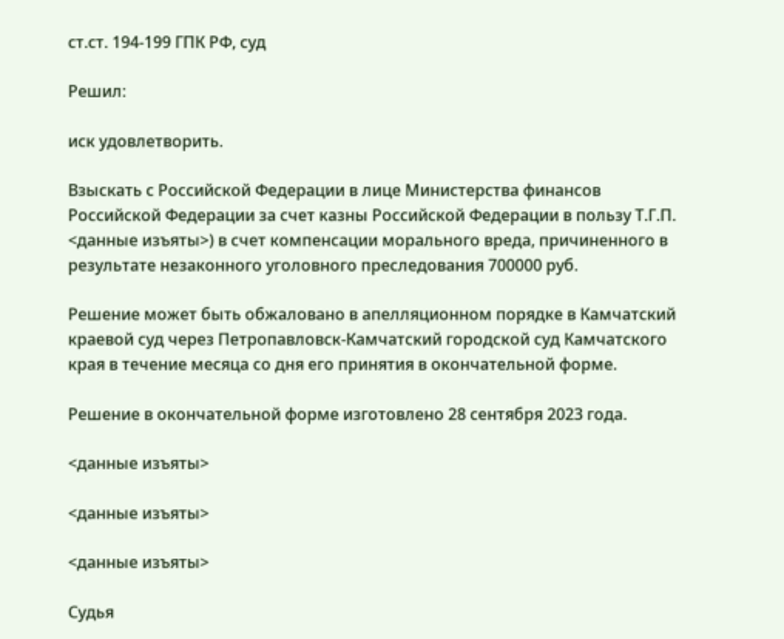ст.ст. 194-199 ГПК РФ, суд

Решил:

иск удовлетворить.

Взыскать с Российской Федерации в лице Министерства финансов Российской Федерации за счет казны Российской Федерации в пользу Т.Г.П. <данные изъяты>) в счет компенсации морального вреда, причиненного в результате незаконного уголовного преследования 700000 руб.

Решение может быть обжаловано в апелляционном порядке в Камчатский краевой суд через Петропавловск-Камчатский городской суд Камчатского края в течение месяца со дня его принятия в окончательной форме.

Решение в окончательной форме изготовлено 28 сентября 2023 года.

<данные изъяты>

<данные изъяты>

<данные изъяты>

Судья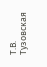Т.В. Тузовская